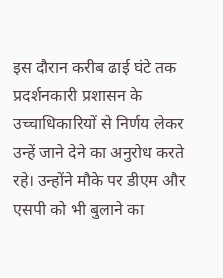इस दौरान करीब ढाई घंटे तक प्रदर्शनकारी प्रशासन के उच्चाधिकारियों से निर्णय लेकर उन्हें जाने देने का अनुरोध करते रहे। उन्होंने मौके पर डीएम और एसपी को भी बुलाने का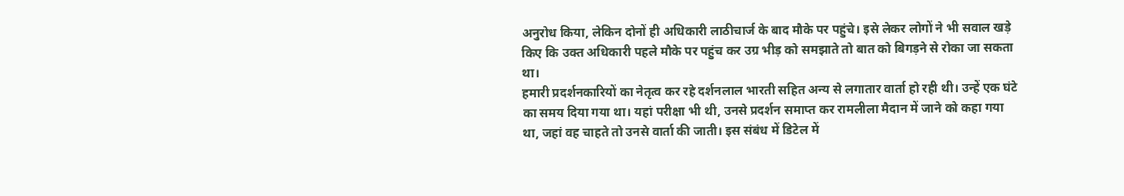अनुरोध किया, लेकिन दोनों ही अधिकारी लाठीचार्ज के बाद मौके पर पहुंचे। इसे लेकर लोगों ने भी सवाल खड़े किए कि उक्त अधिकारी पहले मौके पर पहुंच कर उग्र भीड़ को समझाते तो बात को बिगड़ने से रोका जा सकता था।
हमारी प्रदर्शनकारियों का नेतृत्व कर रहे दर्शनलाल भारती सहित अन्य से लगातार वार्ता हो रही थी। उन्हें एक घंटे का समय दिया गया था। यहां परीक्षा भी थी, उनसे प्रदर्शन समाप्त कर रामलीला मैदान में जाने को कहा गया था, जहां वह चाहते तो उनसे वार्ता की जाती। इस संबंध में डिटेल में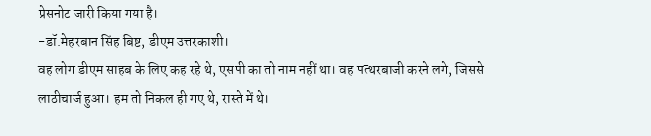प्रेसनोट जारी किया गया है।
-डॉ.मेहरबान सिंह बिष्ट, डीएम उत्तरकाशी।
वह लोग डीएम साहब के लिए कह रहे थे, एसपी का तो नाम नहीं था। वह पत्थरबाजी करने लगे, जिससे लाठीचार्ज हुआ। हम तो निकल ही गए थे, रास्ते में थे।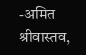-अमित श्रीवास्तव,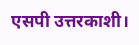एसपी उत्तरकाशी।